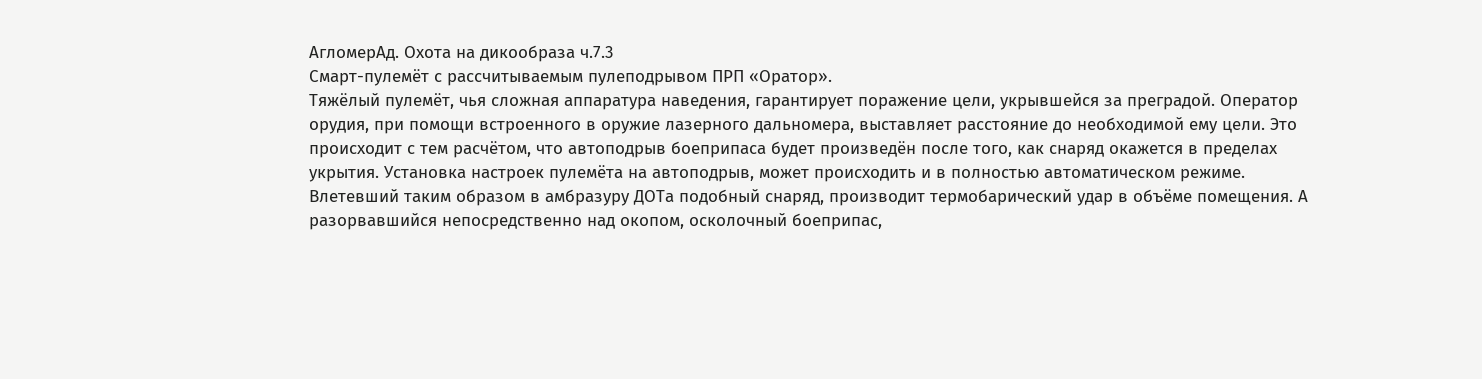АгломерАд. Охота на дикообраза ч.7.3
Смарт-пулемёт с рассчитываемым пулеподрывом ПРП «Оратор».
Тяжёлый пулемёт, чья сложная аппаратура наведения, гарантирует поражение цели, укрывшейся за преградой. Оператор орудия, при помощи встроенного в оружие лазерного дальномера, выставляет расстояние до необходимой ему цели. Это происходит с тем расчётом, что автоподрыв боеприпаса будет произведён после того, как снаряд окажется в пределах укрытия. Установка настроек пулемёта на автоподрыв, может происходить и в полностью автоматическом режиме.
Влетевший таким образом в амбразуру ДОТа подобный снаряд, производит термобарический удар в объёме помещения. А разорвавшийся непосредственно над окопом, осколочный боеприпас,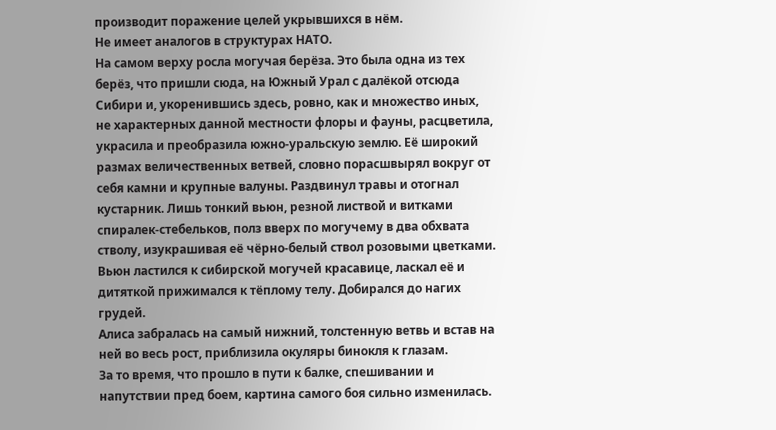производит поражение целей укрывшихся в нём.
Не имеет аналогов в структурах НАТО.
На самом верху росла могучая берёза. Это была одна из тех берёз, что пришли сюда, на Южный Урал с далёкой отсюда Сибири и, укоренившись здесь, ровно, как и множество иных, не характерных данной местности флоры и фауны, расцветила, украсила и преобразила южно-уральскую землю. Её широкий размах величественных ветвей, словно порасшвырял вокруг от себя камни и крупные валуны. Раздвинул травы и отогнал кустарник. Лишь тонкий вьюн, резной листвой и витками спиралек-стебельков, полз вверх по могучему в два обхвата стволу, изукрашивая её чёрно-белый ствол розовыми цветками. Вьюн ластился к сибирской могучей красавице, ласкал её и дитяткой прижимался к тёплому телу. Добирался до нагих грудей.
Алиса забралась на самый нижний, толстенную ветвь и встав на ней во весь рост, приблизила окуляры бинокля к глазам.
За то время, что прошло в пути к балке, спешивании и напутствии пред боем, картина самого боя сильно изменилась.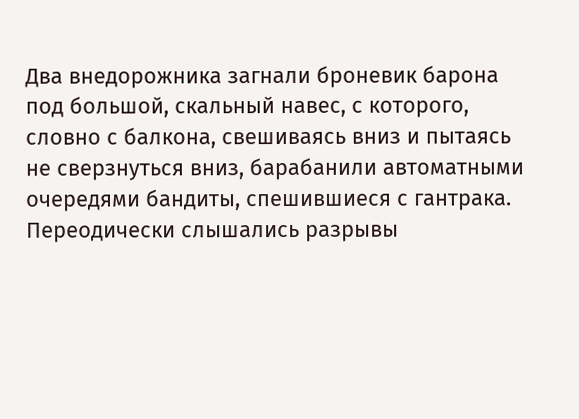Два внедорожника загнали броневик барона под большой, скальный навес, с которого, словно с балкона, свешиваясь вниз и пытаясь не сверзнуться вниз, барабанили автоматными очередями бандиты, спешившиеся с гантрака. Переодически слышались разрывы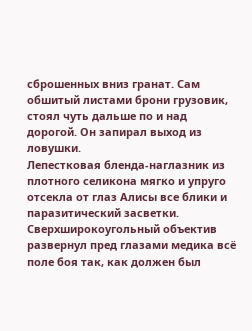сброшенных вниз гранат. Сам обшитый листами брони грузовик, стоял чуть дальше по и над дорогой. Он запирал выход из ловушки.
Лепестковая бленда-наглазник из плотного селикона мягко и упруго отсекла от глаз Алисы все блики и паразитический засветки. Сверхширокоугольный объектив развернул пред глазами медика всё поле боя так, как должен был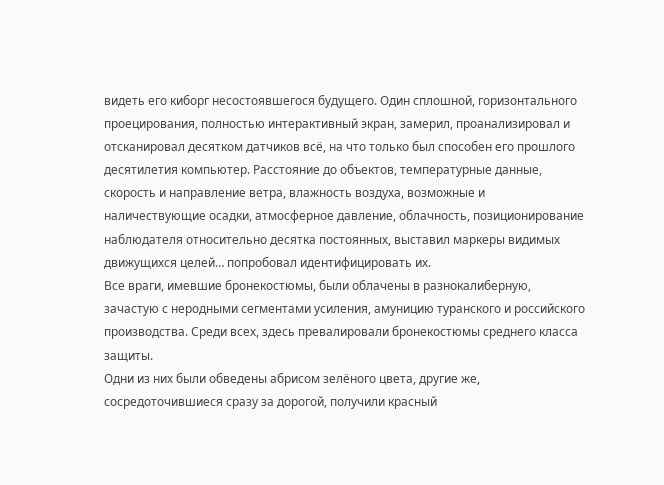видеть его киборг несостоявшегося будущего. Один сплошной, горизонтального проецирования, полностью интерактивный экран, замерил, проанализировал и отсканировал десятком датчиков всё, на что только был способен его прошлого десятилетия компьютер. Расстояние до объектов, температурные данные, скорость и направление ветра, влажность воздуха, возможные и наличествующие осадки, атмосферное давление, облачность, позиционирование наблюдателя относительно десятка постоянных, выставил маркеры видимых движущихся целей… попробовал идентифицировать их.
Все враги, имевшие бронекостюмы, были облачены в разнокалиберную, зачастую с неродными сегментами усиления, амуницию туранского и российского производства. Среди всех, здесь превалировали бронекостюмы среднего класса защиты.
Одни из них были обведены абрисом зелёного цвета, другие же, сосредоточившиеся сразу за дорогой, получили красный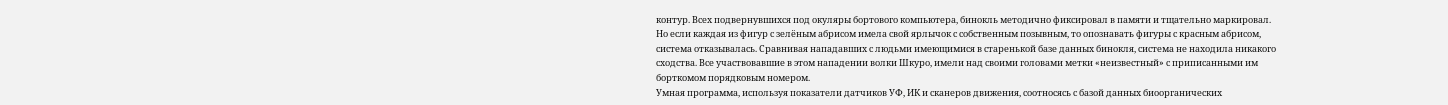контур. Всех подвернувшихся под окуляры бортового компьютера, бинокль методично фиксировал в памяти и тщательно маркировал. Но если каждая из фигур с зелёным абрисом имела свой ярлычок с собственным позывным, то опознавать фигуры с красным абрисом, система отказывалась. Сравнивая нападавших с людьми имеющимися в старенькой базе данных бинокля, система не находила никакого сходства. Все участвовавшие в этом нападении волки Шкуро, имели над своими головами метки «неизвестный» с приписанными им борткомом порядковым номером.
Умная программа, используя показатели датчиков УФ, ИК и сканеров движения, соотносясь с базой данных биоорганических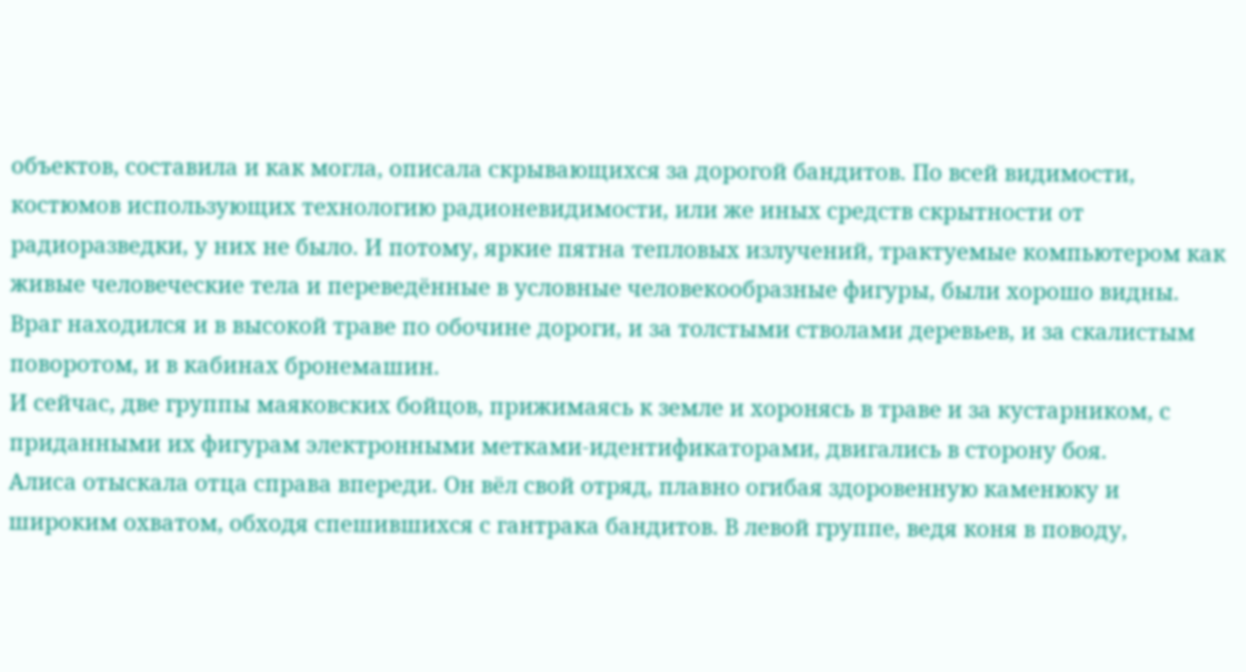объектов, составила и как могла, описала скрывающихся за дорогой бандитов. По всей видимости, костюмов использующих технологию радионевидимости, или же иных средств скрытности от радиоразведки, у них не было. И потому, яркие пятна тепловых излучений, трактуемые компьютером как живые человеческие тела и переведённые в условные человекообразные фигуры, были хорошо видны. Враг находился и в высокой траве по обочине дороги, и за толстыми стволами деревьев, и за скалистым поворотом, и в кабинах бронемашин.
И сейчас, две группы маяковских бойцов, прижимаясь к земле и хоронясь в траве и за кустарником, с приданными их фигурам электронными метками-идентификаторами, двигались в сторону боя.
Алиса отыскала отца справа впереди. Он вёл свой отряд, плавно огибая здоровенную каменюку и широким охватом, обходя спешившихся с гантрака бандитов. В левой группе, ведя коня в поводу,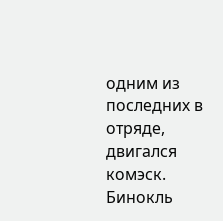одним из последних в отряде, двигался комэск. Бинокль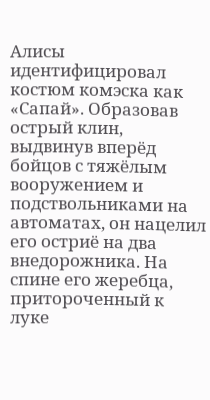Алисы идентифицировал костюм комэска как «Сапай». Образовав острый клин, выдвинув вперёд бойцов с тяжёлым вооружением и подствольниками на автоматах, он нацелил его остриё на два внедорожника. На спине его жеребца, притороченный к луке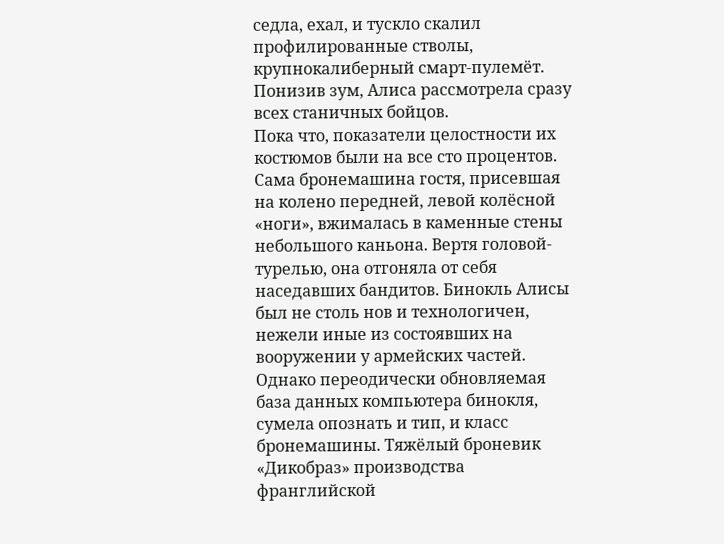седла, ехал, и тускло скалил профилированные стволы, крупнокалиберный смарт-пулемёт. Понизив зум, Алиса рассмотрела сразу всех станичных бойцов.
Пока что, показатели целостности их костюмов были на все сто процентов.
Сама бронемашина гостя, присевшая на колено передней, левой колёсной «ноги», вжималась в каменные стены небольшого каньона. Вертя головой-турелью, она отгоняла от себя наседавших бандитов. Бинокль Алисы был не столь нов и технологичен, нежели иные из состоявших на вооружении у армейских частей. Однако переодически обновляемая база данных компьютера бинокля, сумела опознать и тип, и класс бронемашины. Тяжёлый броневик «Дикобраз» производства франглийской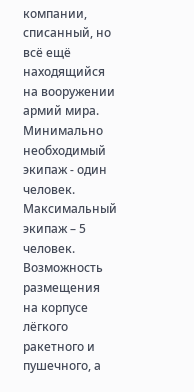компании, списанный, но всё ещё находящийся на вооружении армий мира. Минимально необходимый экипаж - один человек. Максимальный экипаж – 5 человек. Возможность размещения на корпусе лёгкого ракетного и пушечного, а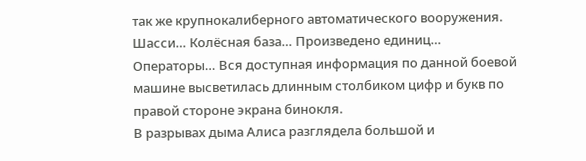так же крупнокалиберного автоматического вооружения. Шасси… Колёсная база… Произведено единиц… Операторы… Вся доступная информация по данной боевой машине высветилась длинным столбиком цифр и букв по правой стороне экрана бинокля.
В разрывах дыма Алиса разглядела большой и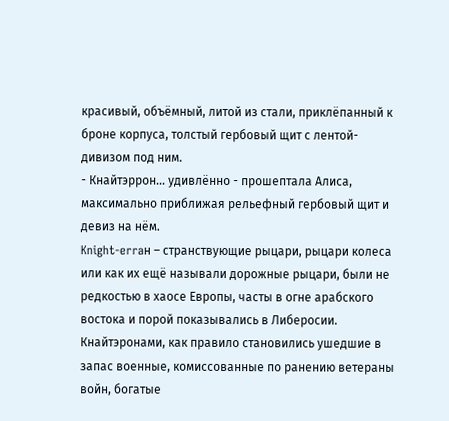красивый, объёмный, литой из стали, приклёпанный к броне корпуса, толстый гербовый щит с лентой-дивизом под ним.
- Кнайтэррон… удивлённо - прошептала Алиса, максимально приближая рельефный гербовый щит и девиз на нём.
Knight-erraн – странствующие рыцари, рыцари колеса или как их ещё называли дорожные рыцари, были не редкостью в хаосе Европы, часты в огне арабского востока и порой показывались в Либеросии. Кнайтэронами, как правило становились ушедшие в запас военные, комиссованные по ранению ветераны войн, богатые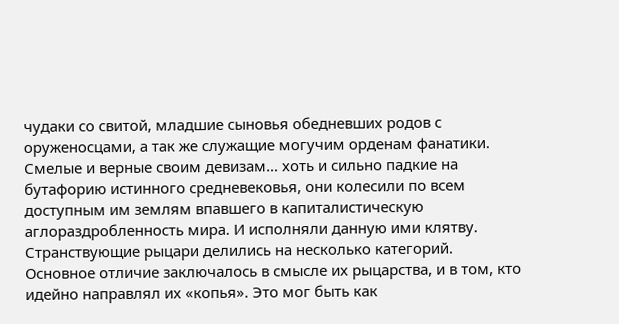чудаки со свитой, младшие сыновья обедневших родов с оруженосцами, а так же служащие могучим орденам фанатики. Смелые и верные своим девизам… хоть и сильно падкие на бутафорию истинного средневековья, они колесили по всем доступным им землям впавшего в капиталистическую аглораздробленность мира. И исполняли данную ими клятву.
Странствующие рыцари делились на несколько категорий. Основное отличие заключалось в смысле их рыцарства, и в том, кто идейно направлял их «копья». Это мог быть как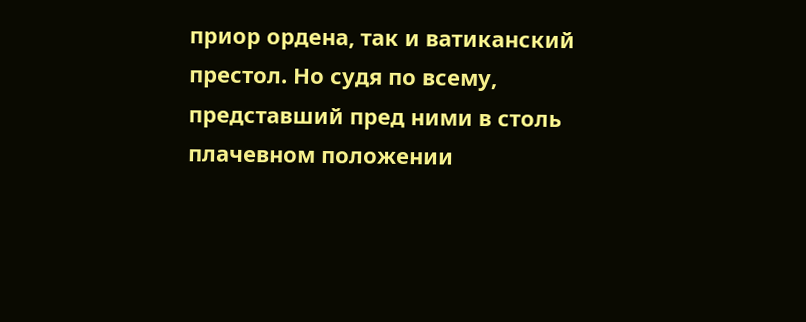приор ордена, так и ватиканский престол. Но судя по всему, представший пред ними в столь плачевном положении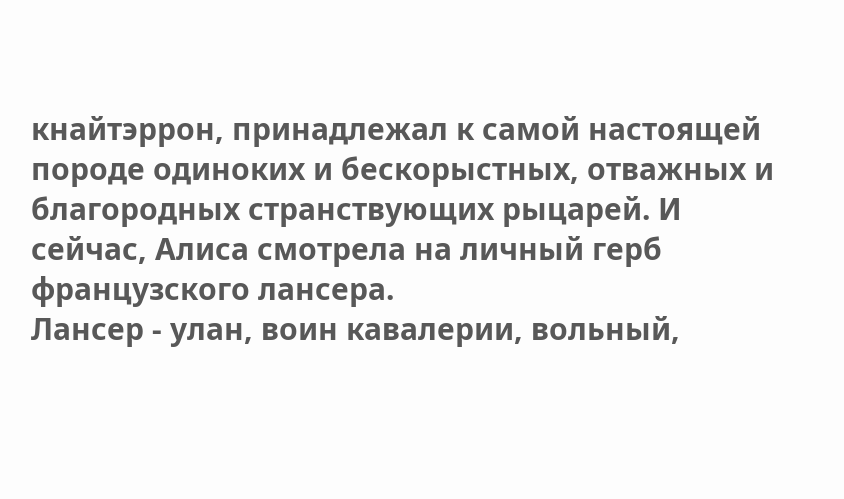кнайтэррон, принадлежал к самой настоящей породе одиноких и бескорыстных, отважных и благородных странствующих рыцарей. И сейчас, Алиса смотрела на личный герб французского лансера.
Лансер - улан, воин кавалерии, вольный,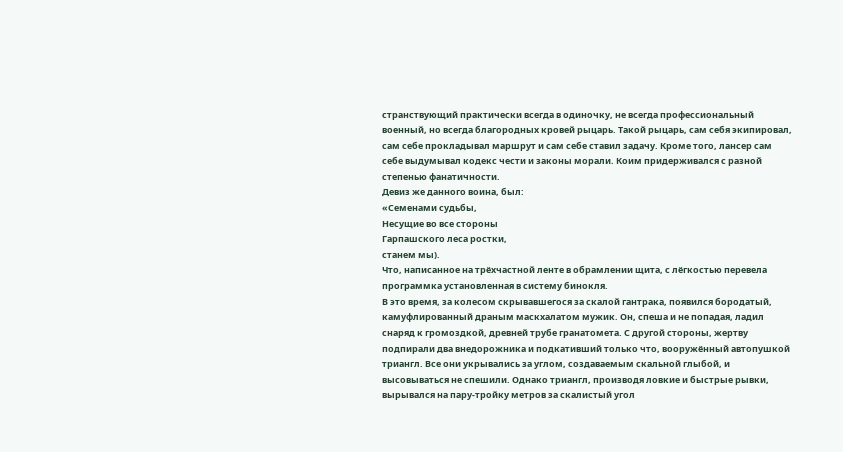странствующий практически всегда в одиночку, не всегда профессиональный военный, но всегда благородных кровей рыцарь. Такой рыцарь, сам себя экипировал, сам себе прокладывал маршрут и сам себе ставил задачу. Кроме того, лансер сам себе выдумывал кодекс чести и законы морали. Коим придерживался с разной степенью фанатичности.
Девиз же данного воина, был:
«Семенами судьбы,
Несущие во все стороны
Гарпашского леса ростки,
станем мы).
Что, написанное на трёхчастной ленте в обрамлении щита, с лёгкостью перевела программка установленная в систему бинокля.
В это время, за колесом скрывавшегося за скалой гантрака, появился бородатый, камуфлированный драным маскхалатом мужик. Он, спеша и не попадая, ладил снаряд к громоздкой, древней трубе гранатомета. С другой стороны, жертву подпирали два внедорожника и подкативший только что, вооружённый автопушкой триангл. Все они укрывались за углом, создаваемым скальной глыбой, и высовываться не спешили. Однако триангл, производя ловкие и быстрые рывки, вырывался на пару-тройку метров за скалистый угол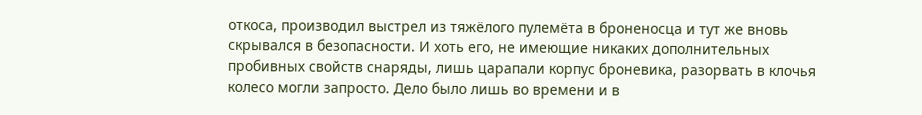откоса, производил выстрел из тяжёлого пулемёта в броненосца и тут же вновь скрывался в безопасности. И хоть его, не имеющие никаких дополнительных пробивных свойств снаряды, лишь царапали корпус броневика, разорвать в клочья колесо могли запросто. Дело было лишь во времени и в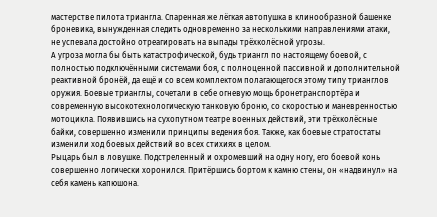мастерстве пилота триангла. Спаренная же лёгкая автопушка в клинообразной башенке броневика, вынужденная следить одновременно за несколькими направлениями атаки, не успевала достойно отреагировать на выпады трёхколёсной угрозы.
А угроза могла бы быть катастрофической, будь триангл по настоящему боевой, с полностью подключёнными системами боя, с полноценной пассивной и дополнительной реактивной бронёй, да ещё и со всем комплектом полагающегося этому типу трианглов оружия. Боевые трианглы, сочетали в себе огневую мощь бронетранспортёра и современную высокотехнологическую танковую броню, со скоростью и маневренностью мотоцикла. Появившись на сухопутном театре военных действий, эти трёхколёсные байки, совершенно изменили принципы ведения боя. Также, как боевые стратостаты изменили ход боевых действий во всех стихиях в целом.
Рыцарь был в ловушке. Подстреленный и охромевший на одну ногу, его боевой конь совершенно логически хоронился. Притёршись бортом к камню стены, он «надвинул» на себя камень капюшона.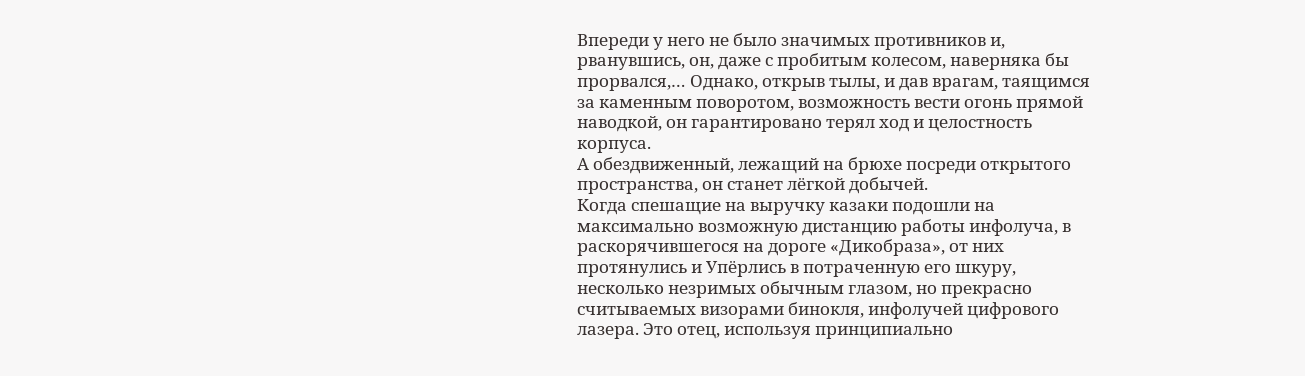Впереди у него не было значимых противников и, рванувшись, он, даже с пробитым колесом, наверняка бы прорвался,… Однако, открыв тылы, и дав врагам, таящимся за каменным поворотом, возможность вести огонь прямой наводкой, он гарантировано терял ход и целостность корпуса.
А обездвиженный, лежащий на брюхе посреди открытого пространства, он станет лёгкой добычей.
Когда спешащие на выручку казаки подошли на максимально возможную дистанцию работы инфолуча, в раскорячившегося на дороге «Дикобраза», от них протянулись и Упёрлись в потраченную его шкуру, несколько незримых обычным глазом, но прекрасно считываемых визорами бинокля, инфолучей цифрового лазера. Это отец, используя принципиально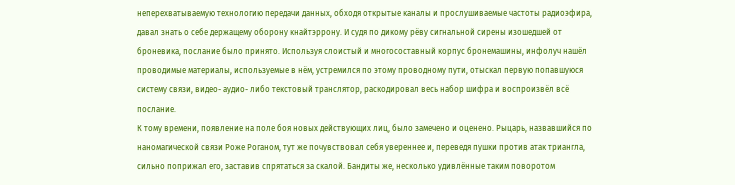неперехватываемую технологию передачи данных, обходя открытые каналы и прослушиваемые частоты радиоэфира, давал знать о себе держащему оборону кнайтэррону. И судя по дикому рёву сигнальной сирены изошедшей от броневика, послание было принято. Используя слоистый и многосоставный корпус бронемашины, инфолуч нашёл проводимые материалы, используемые в нём, устремился по этому проводному пути, отыскал первую попавшуюся систему связи, видео- аудио- либо текстовый транслятор, раскодировал весь набор шифра и воспроизвёл всё послание.
К тому времени, появление на поле боя новых действующих лиц, было замечено и оценено. Рыцарь, назвавшийся по наномагической связи Роже Роганом, тут же почувствовал себя увереннее и, переведя пушки против атак триангла, сильно поприжал его, заставив спрятаться за скалой. Бандиты же, несколько удивлённые таким поворотом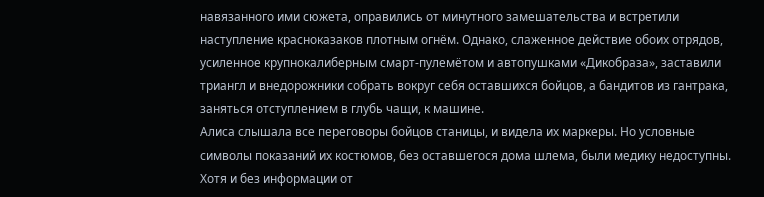навязанного ими сюжета, оправились от минутного замешательства и встретили наступление красноказаков плотным огнём. Однако, слаженное действие обоих отрядов, усиленное крупнокалиберным смарт-пулемётом и автопушками «Дикобраза», заставили триангл и внедорожники собрать вокруг себя оставшихся бойцов, а бандитов из гантрака, заняться отступлением в глубь чащи, к машине.
Алиса слышала все переговоры бойцов станицы, и видела их маркеры. Но условные символы показаний их костюмов, без оставшегося дома шлема, были медику недоступны. Хотя и без информации от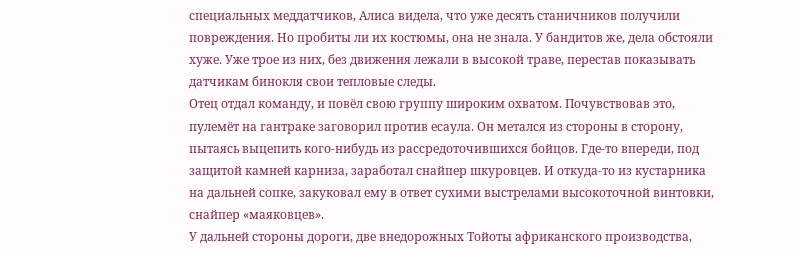специальных меддатчиков, Алиса видела, что уже десять станичников получили повреждения. Но пробиты ли их костюмы, она не знала. У бандитов же, дела обстояли хуже. Уже трое из них, без движения лежали в высокой траве, перестав показывать датчикам бинокля свои тепловые следы.
Отец отдал команду, и повёл свою группу широким охватом. Почувствовав это, пулемёт на гантраке заговорил против есаула. Он метался из стороны в сторону, пытаясь выцепить кого-нибудь из рассредоточившихся бойцов. Где-то впереди, под защитой камней карниза, заработал снайпер шкуровцев. И откуда-то из кустарника на дальней сопке, закуковал ему в ответ сухими выстрелами высокоточной винтовки, снайпер «маяковцев».
У дальней стороны дороги, две внедорожных Тойоты африканского производства,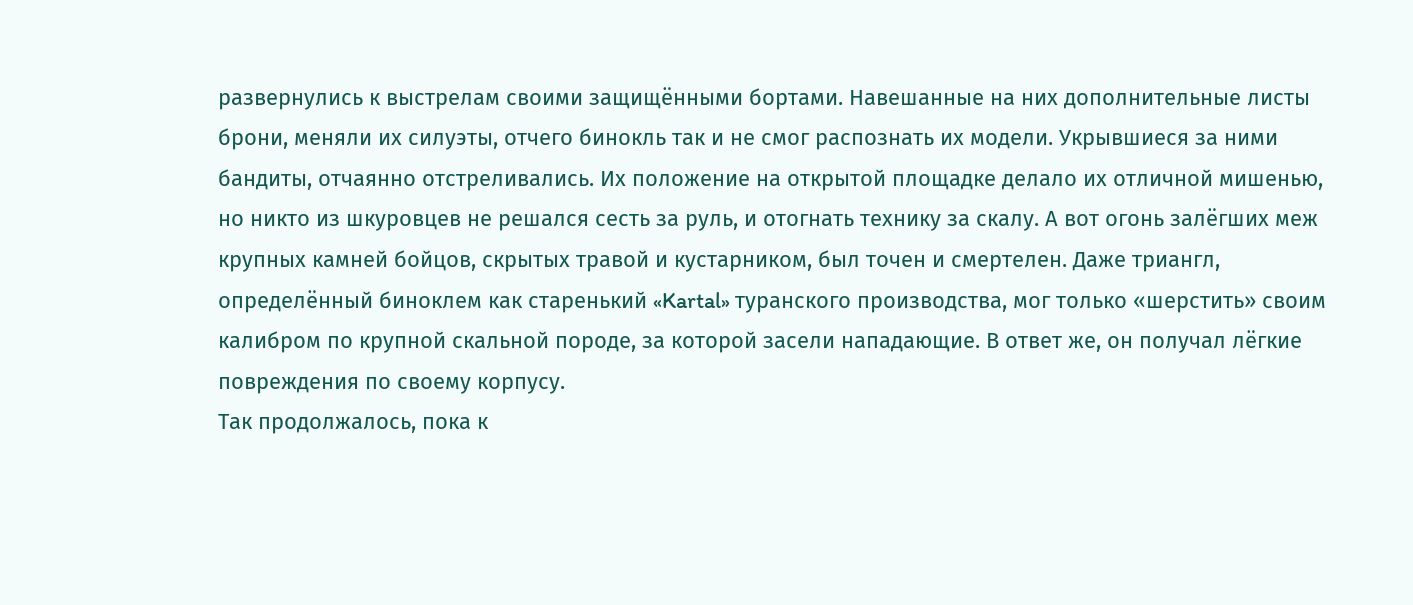развернулись к выстрелам своими защищёнными бортами. Навешанные на них дополнительные листы брони, меняли их силуэты, отчего бинокль так и не смог распознать их модели. Укрывшиеся за ними бандиты, отчаянно отстреливались. Их положение на открытой площадке делало их отличной мишенью, но никто из шкуровцев не решался сесть за руль, и отогнать технику за скалу. А вот огонь залёгших меж крупных камней бойцов, скрытых травой и кустарником, был точен и смертелен. Даже триангл, определённый биноклем как старенький «Kartal» туранского производства, мог только «шерстить» своим калибром по крупной скальной породе, за которой засели нападающие. В ответ же, он получал лёгкие повреждения по своему корпусу.
Так продолжалось, пока к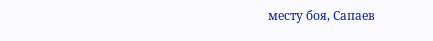месту боя, Сапаев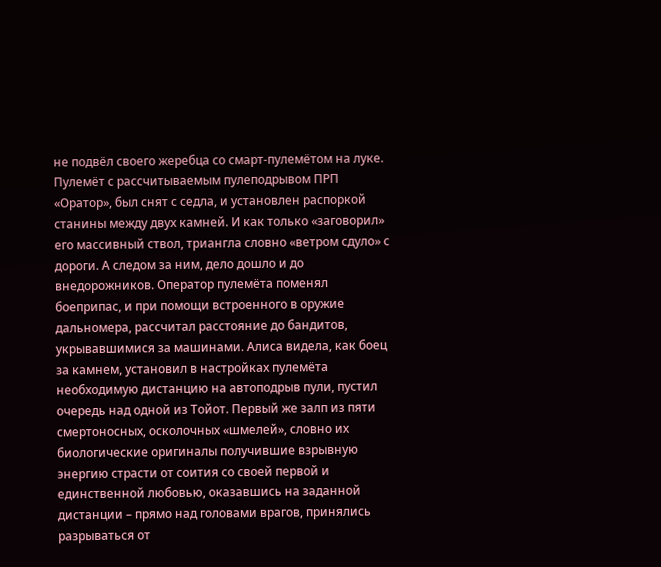не подвёл своего жеребца со смарт-пулемётом на луке.
Пулемёт с рассчитываемым пулеподрывом ПРП «Оратор», был снят с седла, и установлен распоркой станины между двух камней. И как только «заговорил» его массивный ствол, триангла словно «ветром сдуло» с дороги. А следом за ним, дело дошло и до внедорожников. Оператор пулемёта поменял боеприпас, и при помощи встроенного в оружие дальномера, рассчитал расстояние до бандитов, укрывавшимися за машинами. Алиса видела, как боец за камнем, установил в настройках пулемёта необходимую дистанцию на автоподрыв пули, пустил очередь над одной из Тойот. Первый же залп из пяти смертоносных, осколочных «шмелей», словно их биологические оригиналы получившие взрывную энергию страсти от соития со своей первой и единственной любовью, оказавшись на заданной дистанции – прямо над головами врагов, принялись разрываться от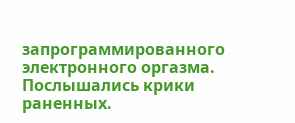запрограммированного электронного оргазма.
Послышались крики раненных.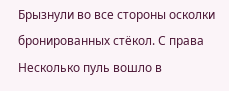Брызнули во все стороны осколки бронированных стёкол. С права
Несколько пуль вошло в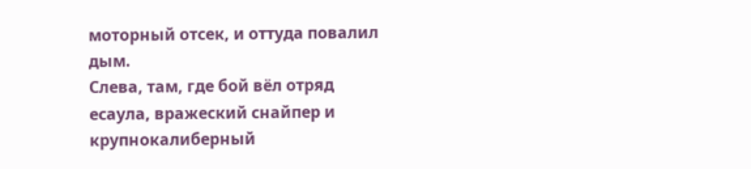моторный отсек, и оттуда повалил дым.
Слева, там, где бой вёл отряд есаула, вражеский снайпер и крупнокалиберный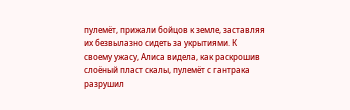пулемёт, прижали бойцов к земле, заставляя их безвылазно сидеть за укрытиями. К своему ужасу, Алиса видела, как раскрошив слоёный пласт скалы, пулемёт с гантрака разрушил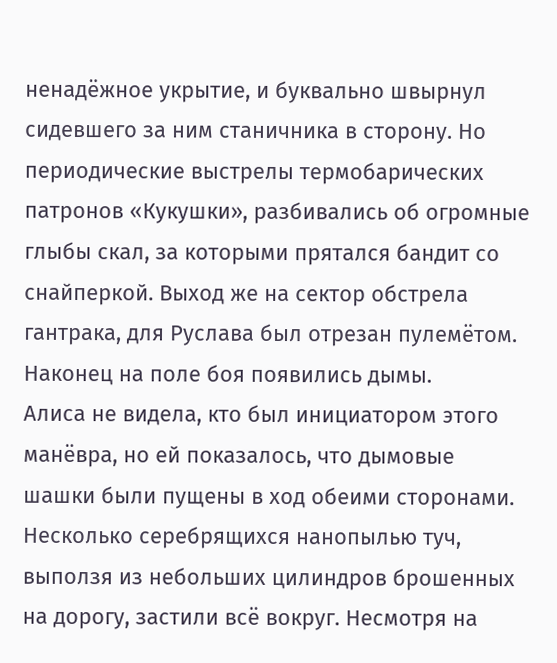ненадёжное укрытие, и буквально швырнул сидевшего за ним станичника в сторону. Но периодические выстрелы термобарических патронов «Кукушки», разбивались об огромные глыбы скал, за которыми прятался бандит со снайперкой. Выход же на сектор обстрела гантрака, для Руслава был отрезан пулемётом.
Наконец на поле боя появились дымы.
Алиса не видела, кто был инициатором этого манёвра, но ей показалось, что дымовые шашки были пущены в ход обеими сторонами. Несколько серебрящихся нанопылью туч, выползя из небольших цилиндров брошенных на дорогу, застили всё вокруг. Несмотря на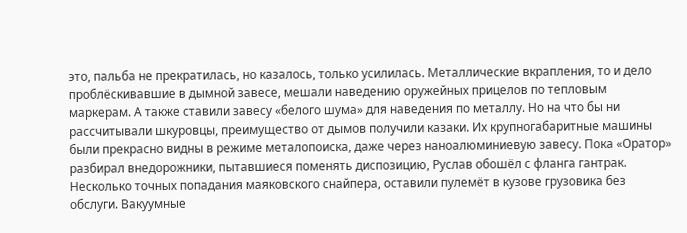это, пальба не прекратилась, но казалось, только усилилась. Металлические вкрапления, то и дело проблёскивавшие в дымной завесе, мешали наведению оружейных прицелов по тепловым маркерам. А также ставили завесу «белого шума» для наведения по металлу. Но на что бы ни рассчитывали шкуровцы, преимущество от дымов получили казаки. Их крупногабаритные машины были прекрасно видны в режиме металопоиска, даже через наноалюминиевую завесу. Пока «Оратор» разбирал внедорожники, пытавшиеся поменять диспозицию, Руслав обошёл с фланга гантрак. Несколько точных попадания маяковского снайпера, оставили пулемёт в кузове грузовика без обслуги. Вакуумные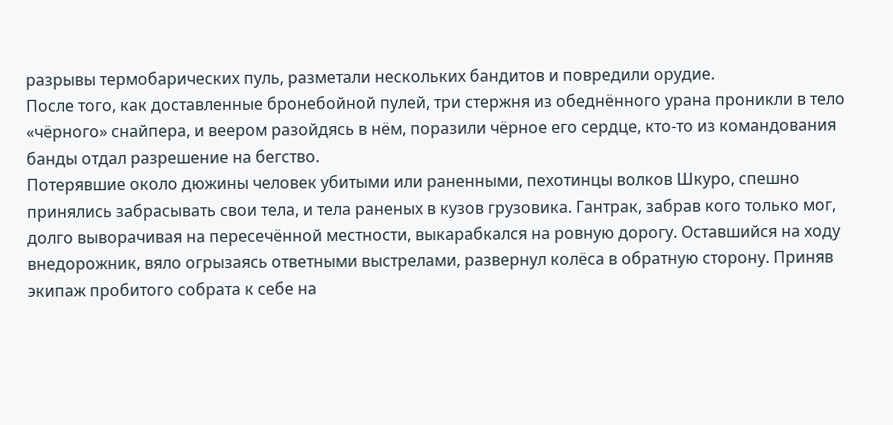разрывы термобарических пуль, разметали нескольких бандитов и повредили орудие.
После того, как доставленные бронебойной пулей, три стержня из обеднённого урана проникли в тело «чёрного» снайпера, и веером разойдясь в нём, поразили чёрное его сердце, кто-то из командования банды отдал разрешение на бегство.
Потерявшие около дюжины человек убитыми или раненными, пехотинцы волков Шкуро, спешно принялись забрасывать свои тела, и тела раненых в кузов грузовика. Гантрак, забрав кого только мог, долго выворачивая на пересечённой местности, выкарабкался на ровную дорогу. Оставшийся на ходу внедорожник, вяло огрызаясь ответными выстрелами, развернул колёса в обратную сторону. Приняв экипаж пробитого собрата к себе на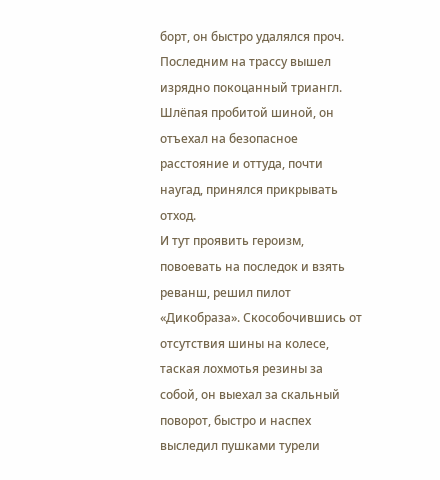борт, он быстро удалялся проч. Последним на трассу вышел изрядно покоцанный триангл. Шлёпая пробитой шиной, он отъехал на безопасное расстояние и оттуда, почти наугад, принялся прикрывать отход.
И тут проявить героизм, повоевать на последок и взять реванш, решил пилот «Дикобраза». Скособочившись от отсутствия шины на колесе, таская лохмотья резины за собой, он выехал за скальный поворот, быстро и наспех выследил пушками турели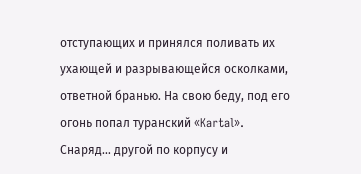отступающих и принялся поливать их ухающей и разрывающейся осколками, ответной бранью. На свою беду, под его огонь попал туранский «Kartal». Снаряд… другой по корпусу и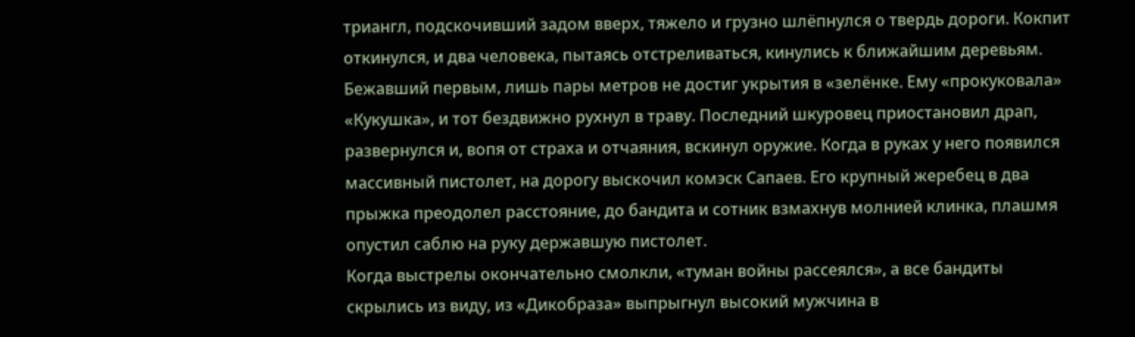триангл, подскочивший задом вверх, тяжело и грузно шлёпнулся о твердь дороги. Кокпит откинулся, и два человека, пытаясь отстреливаться, кинулись к ближайшим деревьям. Бежавший первым, лишь пары метров не достиг укрытия в «зелёнке. Ему «прокуковала» «Кукушка», и тот бездвижно рухнул в траву. Последний шкуровец приостановил драп, развернулся и, вопя от страха и отчаяния, вскинул оружие. Когда в руках у него появился массивный пистолет, на дорогу выскочил комэск Сапаев. Его крупный жеребец в два прыжка преодолел расстояние, до бандита и сотник взмахнув молнией клинка, плашмя опустил саблю на руку державшую пистолет.
Когда выстрелы окончательно смолкли, «туман войны рассеялся», а все бандиты скрылись из виду, из «Дикобраза» выпрыгнул высокий мужчина в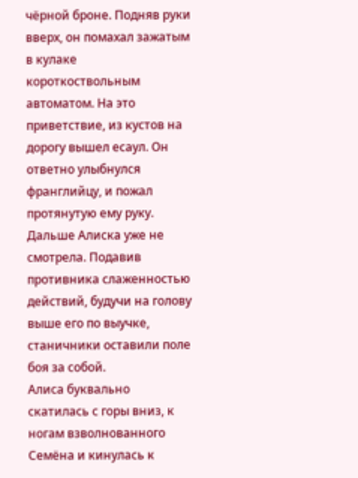чёрной броне. Подняв руки вверх, он помахал зажатым в кулаке короткоствольным автоматом. На это приветствие, из кустов на дорогу вышел есаул. Он ответно улыбнулся франглийцу, и пожал протянутую ему руку.
Дальше Алиска уже не смотрела. Подавив противника слаженностью действий, будучи на голову выше его по выучке, станичники оставили поле боя за собой.
Алиса буквально скатилась с горы вниз, к ногам взволнованного Семёна и кинулась к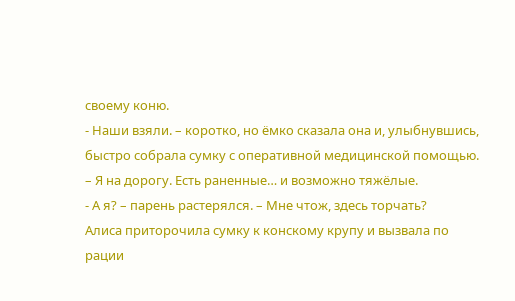своему коню.
- Наши взяли. – коротко, но ёмко сказала она и, улыбнувшись, быстро собрала сумку с оперативной медицинской помощью. – Я на дорогу. Есть раненные… и возможно тяжёлые.
- А я? – парень растерялся. – Мне чтож, здесь торчать?
Алиса приторочила сумку к конскому крупу и вызвала по рации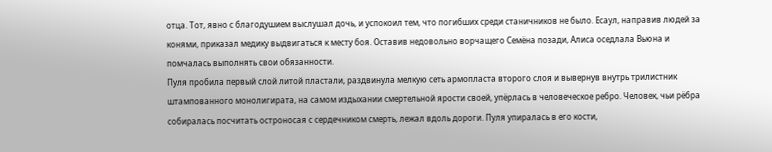отца. Тот, явно с благодушием выслушал дочь, и успокоил тем, что погибших среди станичников не было. Есаул, направив людей за конями, приказал медику выдвигаться к месту боя. Оставив недовольно ворчащего Семёна позади, Алиса оседлала Вьюна и помчалась выполнять свои обязанности.
Пуля пробила первый слой литой пластали, раздвинула мелкую сеть армопласта второго слоя и вывернув внутрь трилистник штампованного монолигирата, на самом издыхании смертельной ярости своей, упёрлась в человеческое ребро. Человек, чьи рёбра собиралась посчитать остроносая с сердечником смерть, лежал вдоль дороги. Пуля упиралась в его кости,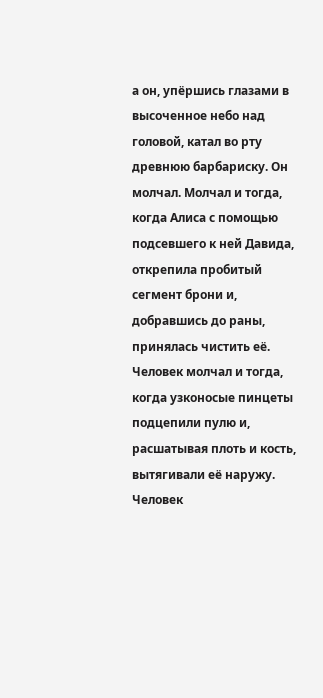а он, упёршись глазами в высоченное небо над головой, катал во рту древнюю барбариску. Он молчал. Молчал и тогда, когда Алиса с помощью подсевшего к ней Давида, открепила пробитый сегмент брони и, добравшись до раны, принялась чистить её. Человек молчал и тогда, когда узконосые пинцеты подцепили пулю и, расшатывая плоть и кость, вытягивали её наружу. Человек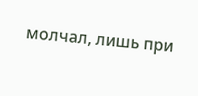молчал, лишь при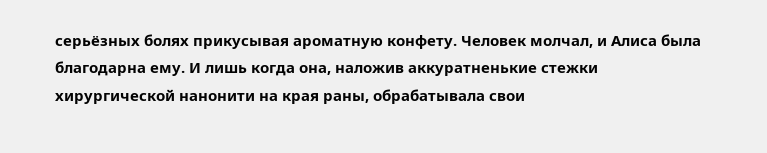серьёзных болях прикусывая ароматную конфету. Человек молчал, и Алиса была благодарна ему. И лишь когда она, наложив аккуратненькие стежки хирургической нанонити на края раны, обрабатывала свои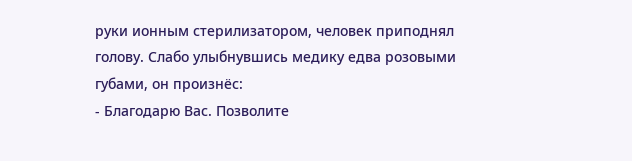руки ионным стерилизатором, человек приподнял голову. Слабо улыбнувшись медику едва розовыми губами, он произнёс:
- Благодарю Вас. Позволите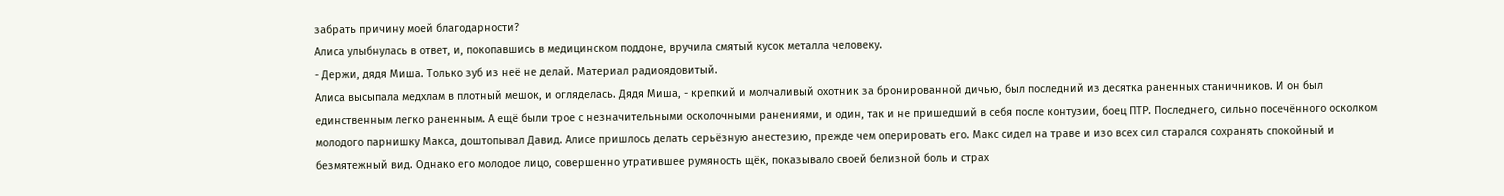забрать причину моей благодарности?
Алиса улыбнулась в ответ, и, покопавшись в медицинском поддоне, вручила смятый кусок металла человеку.
- Держи, дядя Миша. Только зуб из неё не делай. Материал радиоядовитый.
Алиса высыпала медхлам в плотный мешок, и огляделась. Дядя Миша, - крепкий и молчаливый охотник за бронированной дичью, был последний из десятка раненных станичников. И он был единственным легко раненным. А ещё были трое с незначительными осколочными ранениями, и один, так и не пришедший в себя после контузии, боец ПТР. Последнего, сильно посечённого осколком молодого парнишку Макса, доштопывал Давид. Алисе пришлось делать серьёзную анестезию, прежде чем оперировать его. Макс сидел на траве и изо всех сил старался сохранять спокойный и безмятежный вид. Однако его молодое лицо, совершенно утратившее румяность щёк, показывало своей белизной боль и страх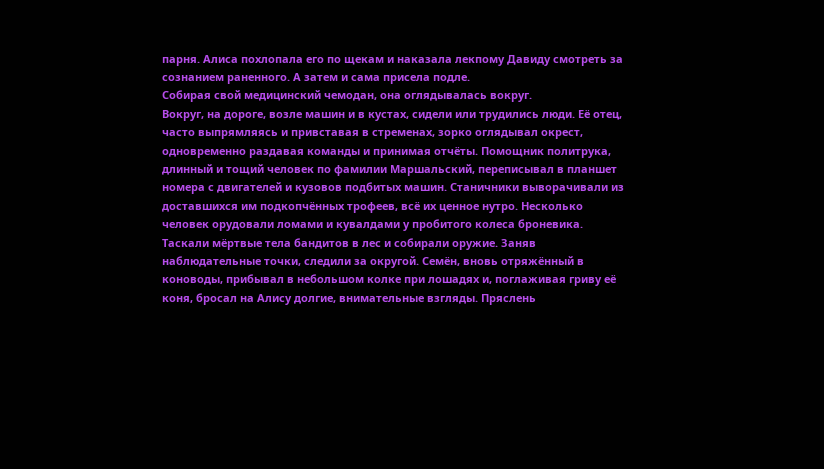парня. Алиса похлопала его по щекам и наказала лекпому Давиду смотреть за сознанием раненного. А затем и сама присела подле.
Собирая свой медицинский чемодан, она оглядывалась вокруг.
Вокруг, на дороге, возле машин и в кустах, сидели или трудились люди. Её отец, часто выпрямляясь и привставая в стременах, зорко оглядывал окрест, одновременно раздавая команды и принимая отчёты. Помощник политрука, длинный и тощий человек по фамилии Маршальский, переписывал в планшет номера с двигателей и кузовов подбитых машин. Станичники выворачивали из доставшихся им подкопчённых трофеев, всё их ценное нутро. Несколько человек орудовали ломами и кувалдами у пробитого колеса броневика. Таскали мёртвые тела бандитов в лес и собирали оружие. Заняв наблюдательные точки, следили за округой. Семён, вновь отряжённый в коноводы, прибывал в небольшом колке при лошадях и, поглаживая гриву её коня, бросал на Алису долгие, внимательные взгляды. Пряслень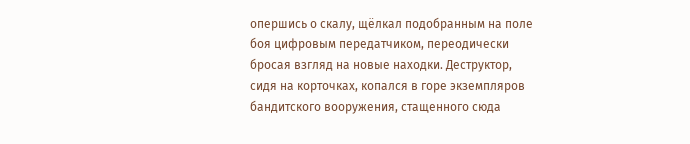опершись о скалу, щёлкал подобранным на поле боя цифровым передатчиком, переодически бросая взгляд на новые находки. Деструктор, сидя на корточках, копался в горе экземпляров бандитского вооружения, стащенного сюда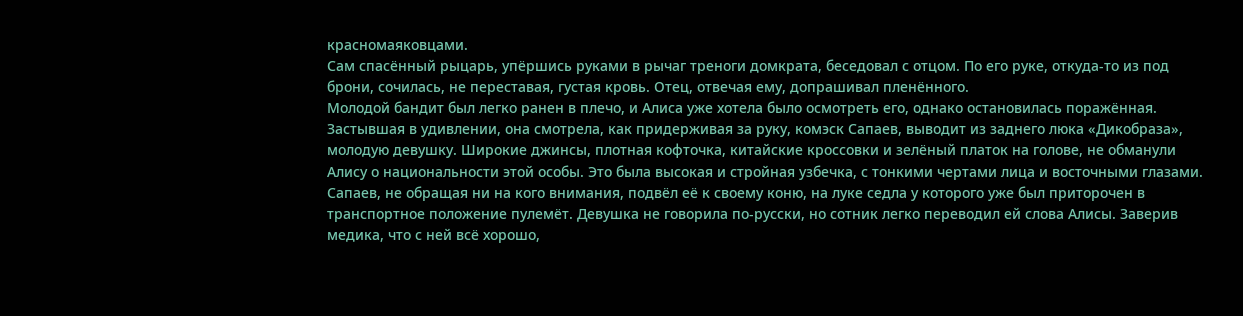красномаяковцами.
Сам спасённый рыцарь, упёршись руками в рычаг треноги домкрата, беседовал с отцом. По его руке, откуда-то из под брони, сочилась, не переставая, густая кровь. Отец, отвечая ему, допрашивал пленённого.
Молодой бандит был легко ранен в плечо, и Алиса уже хотела было осмотреть его, однако остановилась поражённая. Застывшая в удивлении, она смотрела, как придерживая за руку, комэск Сапаев, выводит из заднего люка «Дикобраза», молодую девушку. Широкие джинсы, плотная кофточка, китайские кроссовки и зелёный платок на голове, не обманули Алису о национальности этой особы. Это была высокая и стройная узбечка, с тонкими чертами лица и восточными глазами. Сапаев, не обращая ни на кого внимания, подвёл её к своему коню, на луке седла у которого уже был приторочен в транспортное положение пулемёт. Девушка не говорила по-русски, но сотник легко переводил ей слова Алисы. Заверив медика, что с ней всё хорошо,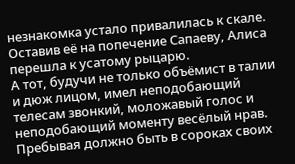незнакомка устало привалилась к скале.
Оставив её на попечение Сапаеву, Алиса перешла к усатому рыцарю.
А тот, будучи не только объёмист в талии и дюж лицом, имел неподобающий телесам звонкий, моложавый голос и неподобающий моменту весёлый нрав. Пребывая должно быть в сороках своих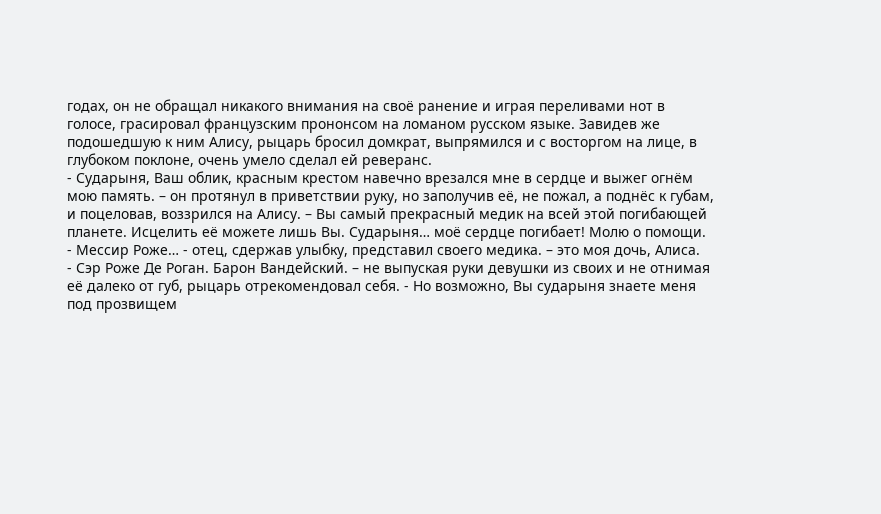годах, он не обращал никакого внимания на своё ранение и играя переливами нот в голосе, грасировал французским прононсом на ломаном русском языке. Завидев же подошедшую к ним Алису, рыцарь бросил домкрат, выпрямился и с восторгом на лице, в глубоком поклоне, очень умело сделал ей реверанс.
- Сударыня, Ваш облик, красным крестом навечно врезался мне в сердце и выжег огнём мою память. – он протянул в приветствии руку, но заполучив её, не пожал, а поднёс к губам, и поцеловав, воззрился на Алису. – Вы самый прекрасный медик на всей этой погибающей планете. Исцелить её можете лишь Вы. Сударыня… моё сердце погибает! Молю о помощи.
- Мессир Роже… - отец, сдержав улыбку, представил своего медика. – это моя дочь, Алиса.
- Сэр Роже Де Роган. Барон Вандейский. – не выпуская руки девушки из своих и не отнимая её далеко от губ, рыцарь отрекомендовал себя. - Но возможно, Вы сударыня знаете меня под прозвищем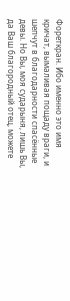Фореткран. Ибо именно это имя кричат, вымаливая пощаду враги, и шепчут в благодарности спасённые девы. Но Вы, моя сударыня, лишь Вы, да Ваш благородный отец, можете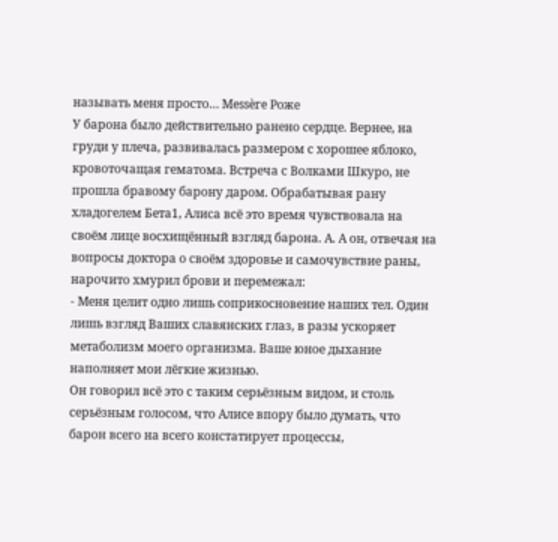называть меня просто… Messère Роже
У барона было действительно ранено сердце. Вернее, на груди у плеча, развивалась размером с хорошее яблоко, кровоточащая гематома. Встреча с Волками Шкуро, не прошла бравому барону даром. Обрабатывая рану хладогелем Бета1, Алиса всё это время чувствовала на своём лице восхищённый взгляд барона. А. А он, отвечая на вопросы доктора о своём здоровье и самочувствие раны, нарочито хмурил брови и перемежал:
- Меня целит одно лишь соприкосновение наших тел. Один лишь взгляд Ваших славянских глаз, в разы ускоряет метаболизм моего организма. Ваше юное дыхание наполняет мои лёгкие жизнью.
Он говорил всё это с таким серьёзным видом, и столь серьёзным голосом, что Алисе впору было думать, что барон всего на всего констатирует процессы,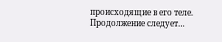происходящие в его теле.
Продолжение следует…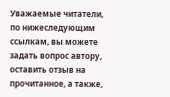Уважаемые читатели, по нижеследующим ссылкам, вы можете задать вопрос автору, оставить отзыв на прочитанное, а также,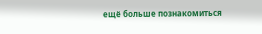ещё больше познакомиться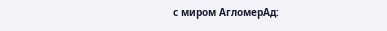с миром АгломерАд: